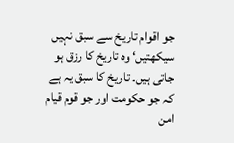جو اقوام تاریخ سے سبق نہیں سیکھتیں‘ وہ تاریخ کا رزق ہو جاتی ہیں۔ تاریخ کا سبق یہ ہے کہ جو حکومت اور جو قوم قیام امن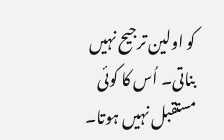کو اولین ترجیح نہیں بناتی۔ اُس کا کوئی مستقبل نہیں ہوتا۔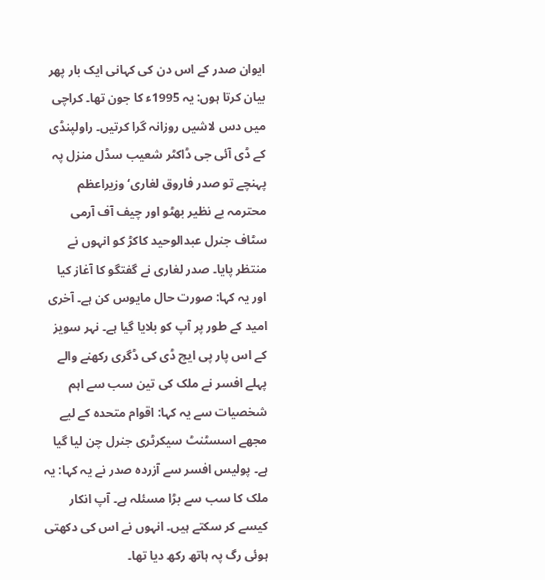ایوان صدر کے اس دن کی کہانی ایک بار پھر بیان کرتا ہوں: یہ 1995ء کا جون تھا۔ کراچی میں دس لاشیں روزانہ گرا کرتیں۔ راولپنڈی کے ڈی آئی جی ڈاکٹر شعیب سڈل منزل پہ پہنچے تو صدر فاروق لغاری‘ وزیراعظم محترمہ بے نظیر بھٹو اور چیف آف آرمی سٹاف جنرل عبدالوحید کاکڑ کو انہوں نے منتظر پایا۔ صدر لغاری نے گفتگو کا آغاز کیا اور یہ کہا: صورت حال مایوس کن ہے۔ آخری امید کے طور پر آپ کو بلایا گیا ہے۔ نہر سویز کے اس پار پی ایچ ڈی کی ڈگری رکھنے والے پہلے افسر نے ملک کی تین سب سے اہم شخصیات سے یہ کہا: اقوام متحدہ کے لیے مجھے اسسٹنٹ سیکرٹری جنرل چن لیا گیا ہے۔ پولیس افسر سے آزردہ صدر نے یہ کہا: یہ ملک کا سب سے بڑا مسئلہ ہے۔ آپ انکار کیسے کر سکتے ہیں۔ انہوں نے اس کی دکھتی ہوئی رگ پہ ہاتھ رکھ دیا تھا۔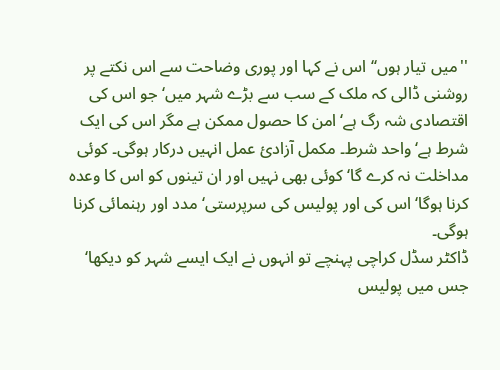''میں تیار ہوں‘‘ اس نے کہا اور پوری وضاحت سے اس نکتے پر روشنی ڈالی کہ ملک کے سب سے بڑے شہر میں‘ جو اس کی اقتصادی شہ رگ ہے‘ امن کا حصول ممکن ہے مگر اس کی ایک شرط ہے‘ واحد شرط۔ مکمل آزادیٔ عمل انہیں درکار ہوگی۔ کوئی مداخلت نہ کرے گا‘ کوئی بھی نہیں اور ان تینوں کو اس کا وعدہ کرنا ہوگا‘ اس کی اور پولیس کی سرپرستی‘ مدد اور رہنمائی کرنا ہوگی۔
ڈاکٹر سڈل کراچی پہنچے تو انہوں نے ایک ایسے شہر کو دیکھا‘ جس میں پولیس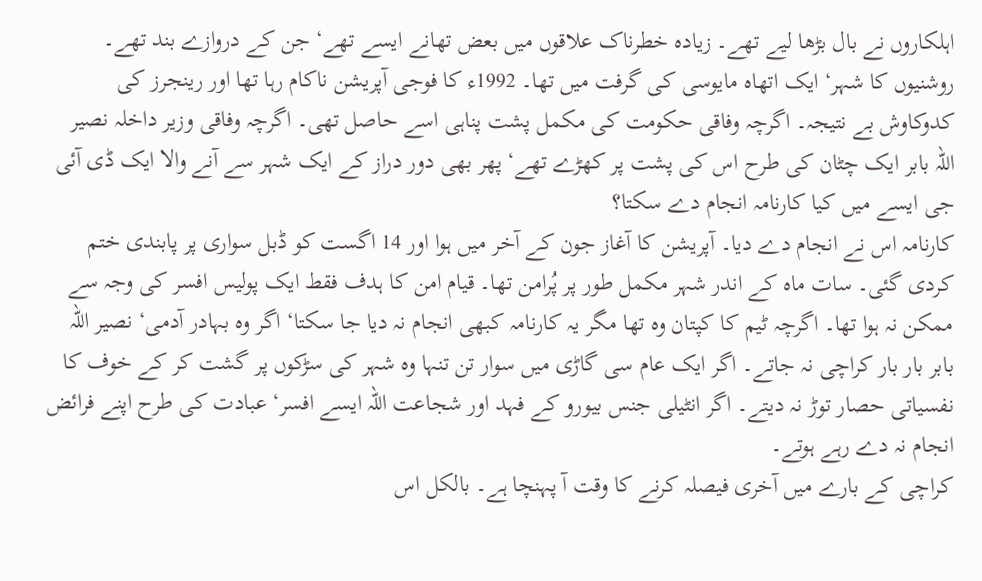اہلکاروں نے بال بڑھا لیے تھے۔ زیادہ خطرناک علاقوں میں بعض تھانے ایسے تھے‘ جن کے دروازے بند تھے۔ روشنیوں کا شہر‘ ایک اتھاہ مایوسی کی گرفت میں تھا۔ 1992ء کا فوجی آپریشن ناکام رہا تھا اور رینجرز کی کدوکاوش بے نتیجہ۔ اگرچہ وفاقی حکومت کی مکمل پشت پناہی اسے حاصل تھی۔ اگرچہ وفاقی وزیر داخلہ نصیر اللہ بابر ایک چٹان کی طرح اس کی پشت پر کھڑے تھے‘ پھر بھی دور دراز کے ایک شہر سے آنے والا ایک ڈی آئی جی ایسے میں کیا کارنامہ انجام دے سکتا؟
کارنامہ اس نے انجام دے دیا۔ آپریشن کا آغاز جون کے آخر میں ہوا اور 14 اگست کو ڈبل سواری پر پابندی ختم کردی گئی۔ سات ماہ کے اندر شہر مکمل طور پر پُرامن تھا۔ قیام امن کا ہدف فقط ایک پولیس افسر کی وجہ سے ممکن نہ ہوا تھا۔ اگرچہ ٹیم کا کپتان وہ تھا مگر یہ کارنامہ کبھی انجام نہ دیا جا سکتا‘ اگر وہ بہادر آدمی‘ نصیر اللہ بابر بار بار کراچی نہ جاتے۔ اگر ایک عام سی گاڑی میں سوار تن تنہا وہ شہر کی سڑکوں پر گشت کر کے خوف کا نفسیاتی حصار توڑ نہ دیتے۔ اگر انٹیلی جنس بیورو کے فہد اور شجاعت اللہ ایسے افسر‘ عبادت کی طرح اپنے فرائض انجام نہ دے رہے ہوتے۔
کراچی کے بارے میں آخری فیصلہ کرنے کا وقت آ پہنچا ہے۔ بالکل اس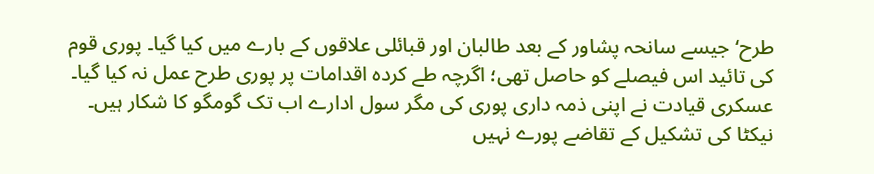طرح‘ جیسے سانحہ پشاور کے بعد طالبان اور قبائلی علاقوں کے بارے میں کیا گیا۔ پوری قوم کی تائید اس فیصلے کو حاصل تھی؛ اگرچہ طے کردہ اقدامات پر پوری طرح عمل نہ کیا گیا۔ عسکری قیادت نے اپنی ذمہ داری پوری کی مگر سول ادارے اب تک گومگو کا شکار ہیں۔ نیکٹا کی تشکیل کے تقاضے پورے نہیں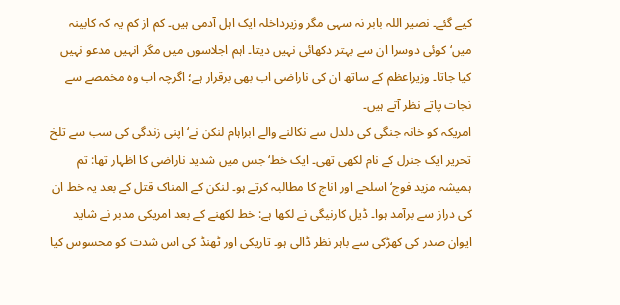کیے گئے۔ نصیر اللہ بابر نہ سہی مگر وزیرداخلہ ایک اہل آدمی ہیں۔ کم از کم یہ کہ کابینہ میں‘ کوئی دوسرا ان سے بہتر دکھائی نہیں دیتا۔ اہم اجلاسوں میں مگر انہیں مدعو نہیں کیا جاتا۔ وزیراعظم کے ساتھ ان کی ناراضی اب بھی برقرار ہے؛ اگرچہ اب وہ مخمصے سے نجات پاتے نظر آتے ہیں۔
امریکہ کو خانہ جنگی کی دلدل سے نکالنے والے ابراہام لنکن نے‘ اپنی زندگی کی سب سے تلخ تحریر ایک جنرل کے نام لکھی تھی۔ ایک خط‘ جس میں شدید ناراضی کا اظہار تھا: تم ہمیشہ مزید فوج‘ اسلحے اور اناج کا مطالبہ کرتے ہو۔ لنکن کے المناک قتل کے بعد یہ خط ان کی دراز سے برآمد ہوا۔ ڈیل کارنیگی نے لکھا ہے: خط لکھنے کے بعد امریکی مدبر نے شاید ایوان صدر کی کھڑکی سے باہر نظر ڈالی ہو۔ تاریکی اور ٹھنڈ کی اس شدت کو محسوس کیا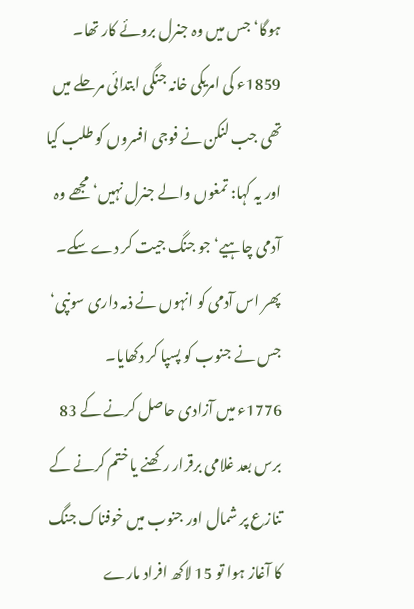ہوگا‘ جس میں وہ جنرل بروئے کار تھا۔
1859ء کی امریکی خانہ جنگی ابتدائی مرحلے میں تھی جب لنکن نے فوجی افسروں کو طلب کیا اور یہ کہا: تمغوں والے جنرل نہیں‘ مجھے وہ آدمی چاہیے‘ جو جنگ جیت کر دے سکے۔ پھر اس آدمی کو انہوں نے ذمہ داری سونپی‘ جس نے جنوب کو پسپا کر دکھایا۔
1776ء میں آزادی حاصل کرنے کے 83 برس بعد غلامی برقرار رکھنے یا ختم کرنے کے تنازع پر شمال اور جنوب میں خوفناک جنگ کا آغاز ہوا تو 15 لاکھ افراد مارے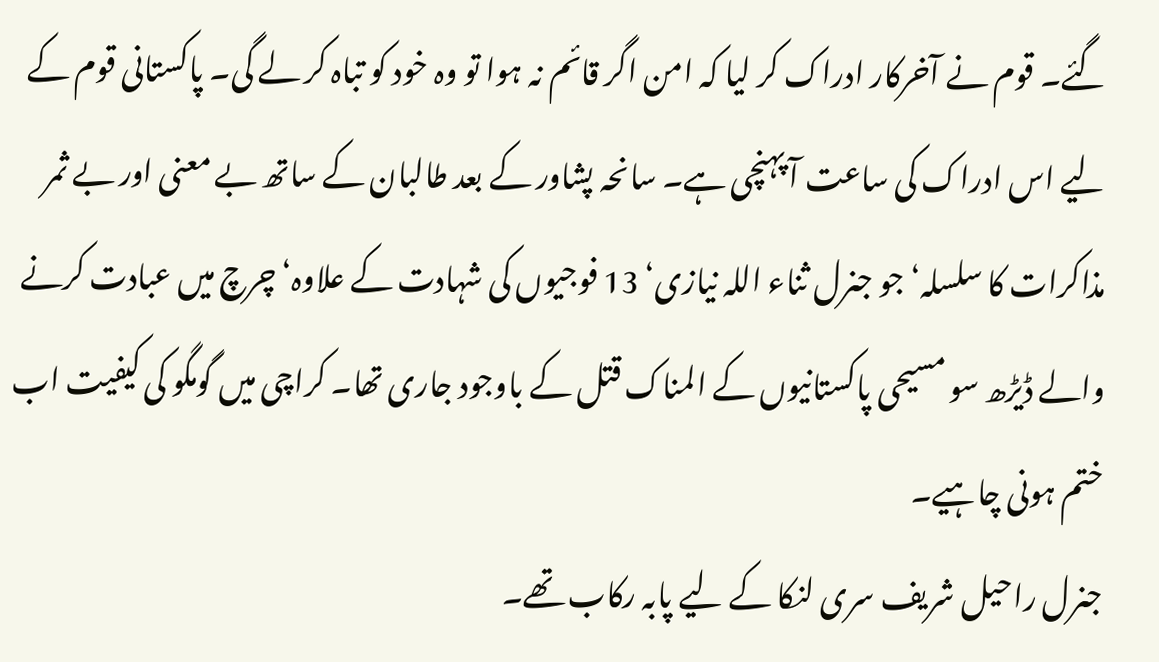گئے۔ قوم نے آخرکار ادراک کر لیا کہ امن اگر قائم نہ ہوا تو وہ خود کو تباہ کر لے گی۔ پاکستانی قوم کے لیے اس ادراک کی ساعت آ پہنچی ہے۔ سانحہ پشاور کے بعد طالبان کے ساتھ بے معنی اور بے ثمر مذاکرات کا سلسلہ‘ جو جنرل ثناء اللہ نیازی‘ 13 فوجیوں کی شہادت کے علاوہ‘ چرچ میں عبادت کرنے والے ڈیڑھ سو مسیحی پاکستانیوں کے المناک قتل کے باوجود جاری تھا۔ کراچی میں گومگو کی کیفیت اب ختم ہونی چاہیے۔
جنرل راحیل شریف سری لنکا کے لیے پابہ رکاب تھے۔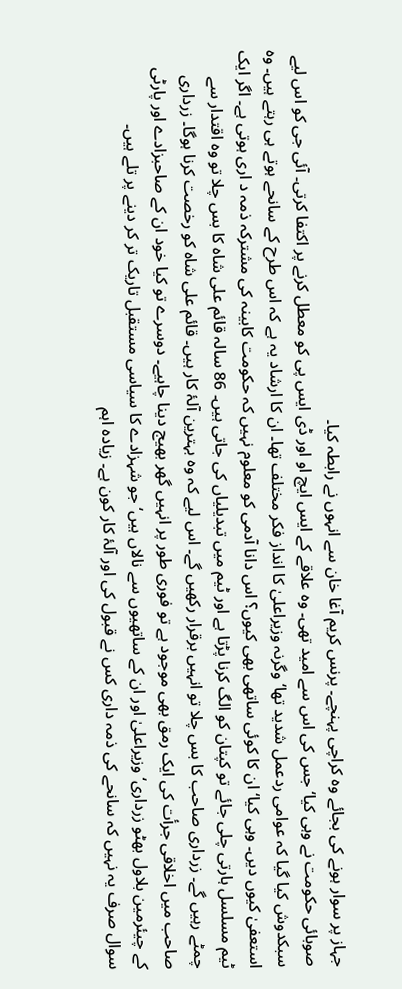جہاز پر سوار ہونے کی بجائے وہ کراچی پہنچے۔ پرنس کریم آغا خان سے انہوں نے رابطہ کیا۔
صوبائی حکومت نے وہی کیا‘ جس کی اس سے امید تھی۔ وہ علاقے کے ایس ایچ او اور ڈی ایس پی کو معطل کرنے پر اکتفا کرتی۔ آئی جی کو اس لیے سبکدوش کیا گیا کہ عوامی ردعمل شدید تھا‘ وگرنہ وزیراعلیٰ کا انداز فکر مختلف تھا۔ ان کا ارشاد یہ ہے کہ اس طرح کے سانحے ہوتے ہی رہتے ہیں۔ وہ استعفیٰ کیوں دیں۔ وہی کیا‘ ان کا کوئی ساتھی بھی کیوں؟ اس دانا آدمی کو معلوم نہیں کہ حکومت کابینہ کی مشترکہ ذمہ د اری ہوتی ہے۔ اگر ایک ٹیم مسلسل ہارتی چلی جائے تو کپتان کو الگ کرنا پڑتا ہے اور ٹیم میں تبدیلیاں کی جاتی ہیں۔ 86 سالہ قائم علی شاہ کا بس چلا تو وہ اقتدار سے چمٹے رہیں گے۔ زرداری صاحب کا بس چلا تو انہیں برقرار رکھیں گے۔ اس لیے کہ وہ بہترین آلۂ کار ہیں۔ قائم علی شاہ کو رخصت کرنا ہوگا۔ زرداری صاحب میں اخلاقی جرأت کی ایک رمق بھی موجود ہے تو فوری طور پر انہیں گھر بھیج دینا چاہیے۔ دوسرے تو کیا خود ان کے صاحبزادے اور پارٹی کے چیئرمین بلاول بھٹو زرداری‘ وزیراعلیٰ اور ان کے ساتھیوں سے نالاں ہیں‘ جو شہزادے کا سیاسی مستقبل تاریک تر کر دینے پر تلے ہیں۔
سوال صرف یہ نہیں کہ سانحے کی ذمہ داری کس نے قبول کی اور آلۂ کار کون ہے۔ زیادہ اہم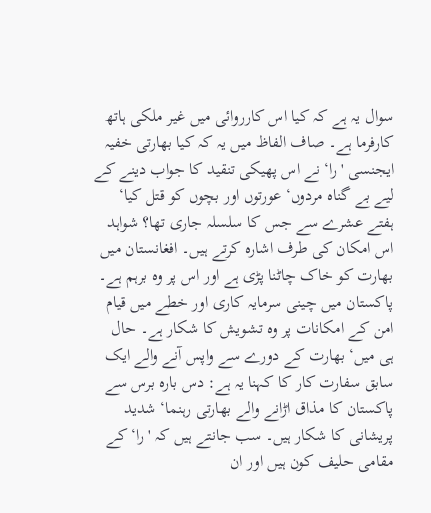سوال یہ ہے کہ کیا اس کارروائی میں غیر ملکی ہاتھ کارفرما ہے۔ صاف الفاظ میں یہ کہ کیا بھارتی خفیہ ایجنسی 'را‘ نے اس پھیکی تنقید کا جواب دینے کے لیے بے گناہ مردوں‘ عورتوں اور بچوں کو قتل کیا‘ ہفتے عشرے سے جس کا سلسلہ جاری تھا؟ شواہد اس امکان کی طرف اشارہ کرتے ہیں۔ افغانستان میں بھارت کو خاک چاٹنا پڑی ہے اور اس پر وہ برہم ہے۔ پاکستان میں چینی سرمایہ کاری اور خطے میں قیام امن کے امکانات پر وہ تشویش کا شکار ہے۔ حال ہی میں‘ بھارت کے دورے سے واپس آنے والے ایک سابق سفارت کار کا کہنا یہ ہے: دس بارہ برس سے پاکستان کا مذاق اڑانے والے بھارتی رہنما‘ شدید پریشانی کا شکار ہیں۔ سب جانتے ہیں کہ 'را‘ کے مقامی حلیف کون ہیں اور ان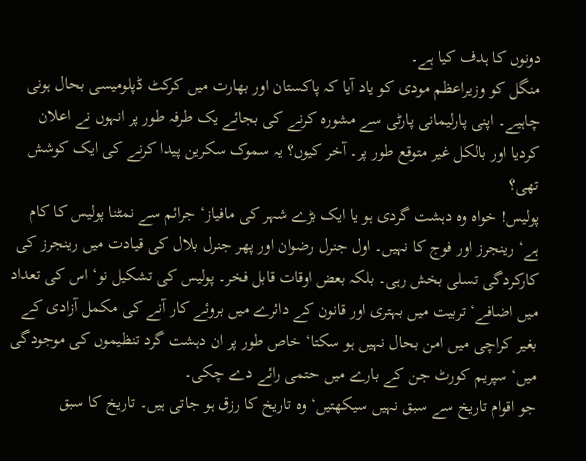دونوں کا ہدف کیا ہے۔
منگل کو وزیراعظم مودی کو یاد آیا کہ پاکستان اور بھارت میں کرکٹ ڈپلومیسی بحال ہونی چاہیے۔ اپنی پارلیمانی پارٹی سے مشورہ کرنے کی بجائے یک طرفہ طور پر انہوں نے اعلان کردیا اور بالکل غیر متوقع طور پر۔ آخر کیوں؟ یہ سموک سکرین پیدا کرنے کی ایک کوشش تھی؟
پولیس! خواہ وہ دہشت گردی ہو یا ایک بڑے شہر کی مافیاز‘ جرائم سے نمٹنا پولیس کا کام ہے‘ رینجرز اور فوج کا نہیں۔ اول جنرل رضوان اور پھر جنرل بلال کی قیادت میں رینجرز کی کارکردگی تسلی بخش رہی۔ بلکہ بعض اوقات قابل فخر۔ پولیس کی تشکیل نو‘ اس کی تعداد میں اضافے‘ تربیت میں بہتری اور قانون کے دائرے میں بروئے کار آنے کی مکمل آزادی کے بغیر کراچی میں امن بحال نہیں ہو سکتا‘ خاص طور پر ان دہشت گرد تنظیموں کی موجودگی میں‘ سپریم کورٹ جن کے بارے میں حتمی رائے دے چکی۔
جو اقوام تاریخ سے سبق نہیں سیکھتیں‘ وہ تاریخ کا رزق ہو جاتی ہیں۔ تاریخ کا سبق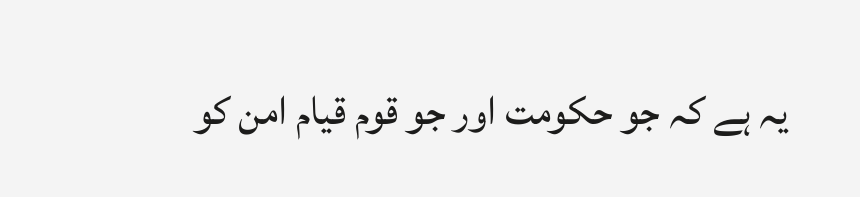یہ ہے کہ جو حکومت اور جو قوم قیام امن کو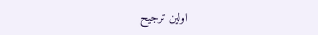اولین ترجیح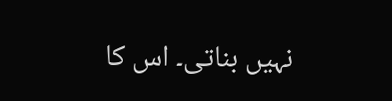نہیں بناتی۔ اس کا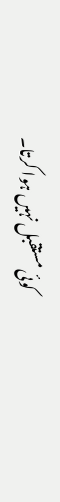کوئی مستقبل نہیں ہوا کرتا۔